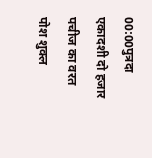00:00पुत्रदा एकादशी दो हजार पचीज का वरत पोश शुक्ल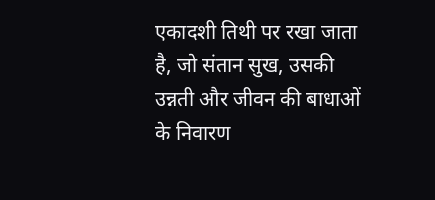एकादशी तिथी पर रखा जाता है, जो संतान सुख, उसकी उन्नती और जीवन की बाधाओं के निवारण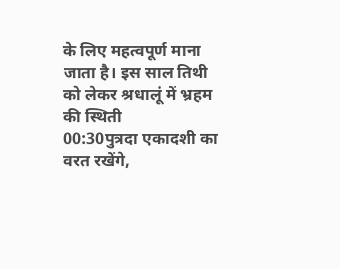के लिए महत्वपूर्ण माना जाता है। इस साल तिथी को लेकर श्रधालूं में भ्रहम की स्थिती
00:30पुत्रदा एकादशी का वरत रखेंगे,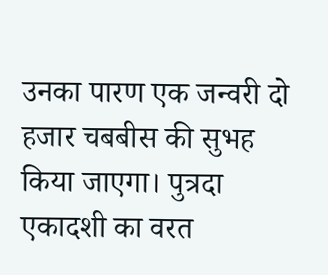उनका पारण एक जन्वरी दो हजार चबबीस की सुभह किया जाएगा। पुत्रदा एकादशी का वरत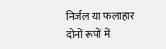निर्जल या फलाहार दोनों रूपों में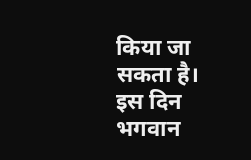किया जा सकता है। इस दिन भगवान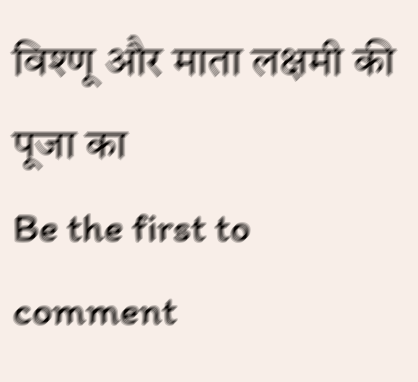विश्णू और माता लक्षमी की पूजा का
Be the first to comment